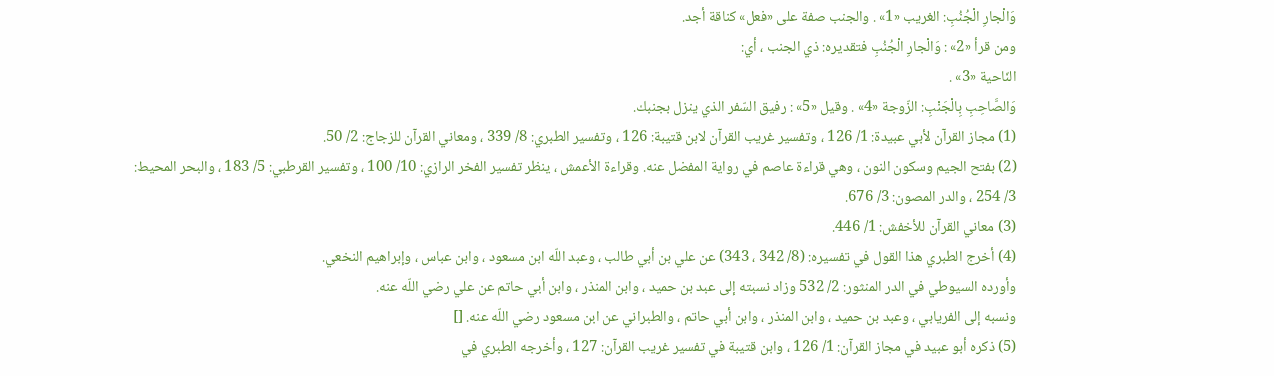وَالْجارِ الْجُنُبِ: الغريب «1» . والجنب صفة على «فعل» كناقة أجد.
ومن قرأ «2» : وَالْجارِ الْجُنُبِ فتقديره: ذي الجنب ، أي:
النّاحية «3» .
وَالصَّاحِبِ بِالْجَنْبِ: الزّوجة «4» . وقيل «5» : رفيق السّفر الذي ينزل بجنبك.
(1) مجاز القرآن لأبي عبيدة: 1/ 126 ، وتفسير غريب القرآن لابن قتيبة: 126 ، وتفسير الطبري: 8/ 339 ، ومعاني القرآن للزجاج: 2/ 50.
(2) بفتح الجيم وسكون النون ، وهي قراءة عاصم في رواية المفضل عنه. وقراءة الأعمش ، ينظر تفسير الفخر الرازي: 10/ 100 ، وتفسير القرطبي: 5/ 183 ، والبحر المحيط:
3/ 254 ، والدر المصون: 3/ 676.
(3) معاني القرآن للأخفش: 1/ 446.
(4) أخرج الطبري هذا القول في تفسيره: (8/ 342 ، 343) عن علي بن أبي طالب ، وعبد اللّه ابن مسعود ، وابن عباس ، وإبراهيم النخعي.
وأورده السيوطي في الدر المنثور: 2/ 532 وزاد نسبته إلى عبد بن حميد ، وابن المنذر ، وابن أبي حاتم عن علي رضي اللّه عنه.
ونسبه إلى الفريابي ، وعبد بن حميد ، وابن المنذر ، وابن أبي حاتم ، والطبراني عن ابن مسعود رضي اللّه عنه. []
(5) ذكره أبو عبيد في مجاز القرآن: 1/ 126 ، وابن قتيبة في تفسير غريب القرآن: 127 ، وأخرجه الطبري في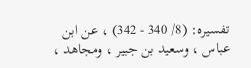تفسيره: (8/ 340 - 342) ، عن ابن عباس ، وسعيد بن جبير ، ومجاهد ،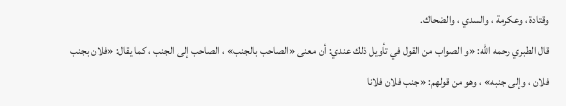وقتادة ، وعكرمة ، والسدي ، والضحاك.
قال الطبري رحمه اللّه: «و الصواب من القول في تأويل ذلك عندي: أن معنى «الصاحب بالجنب» ، الصاحب إلى الجنب ، كما يقال: «فلان بجنب فلان ، وإلى جنبه» ، وهو من قولهم: «جنب فلان فلانا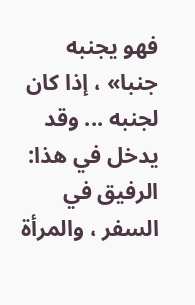فهو يجنبه جنبا» ، إذا كان لجنبه ... وقد يدخل في هذا: الرفيق في السفر ، والمرأة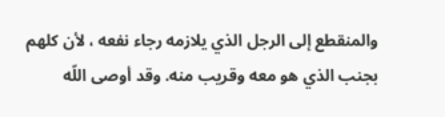والمنقطع إلى الرجل الذي يلازمه رجاء نفعه ، لأن كلهم بجنب الذي هو معه وقريب منه. وقد أوصى اللّه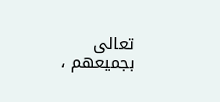تعالى بجميعهم ،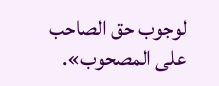لوجوب حق الصاحب على المصحوب».